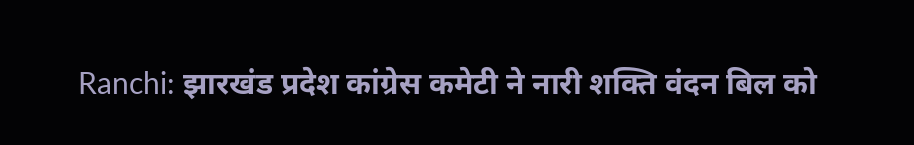Ranchi: झारखंड प्रदेश कांग्रेस कमेटी ने नारी शक्ति वंदन बिल को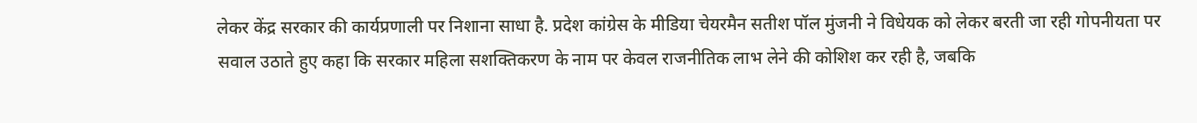लेकर केंद्र सरकार की कार्यप्रणाली पर निशाना साधा है. प्रदेश कांग्रेस के मीडिया चेयरमैन सतीश पॉल मुंजनी ने विधेयक को लेकर बरती जा रही गोपनीयता पर सवाल उठाते हुए कहा कि सरकार महिला सशक्तिकरण के नाम पर केवल राजनीतिक लाभ लेने की कोशिश कर रही है, जबकि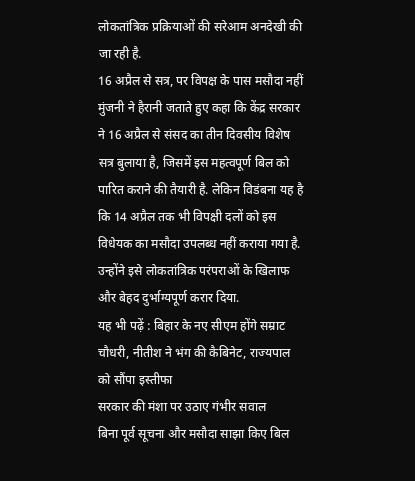लोकतांत्रिक प्रक्रियाओं की सरेआम अनदेखी की जा रही है.
16 अप्रैल से सत्र, पर विपक्ष के पास मसौदा नहीं
मुंजनी ने हैरानी जताते हुए कहा कि केंद्र सरकार ने 16 अप्रैल से संसद का तीन दिवसीय विशेष सत्र बुलाया है, जिसमें इस महत्वपूर्ण बिल को पारित कराने की तैयारी है. लेकिन विडंबना यह है कि 14 अप्रैल तक भी विपक्षी दलों को इस विधेयक का मसौदा उपलब्ध नहीं कराया गया है. उन्होंने इसे लोकतांत्रिक परंपराओं के खिलाफ और बेहद दुर्भाग्यपूर्ण करार दिया.
यह भी पढ़ें : बिहार के नए सीएम होंगे सम्राट चौधरी, नीतीश ने भंग की कैबिनेट, राज्यपाल को सौंपा इस्तीफा
सरकार की मंशा पर उठाए गंभीर सवाल
बिना पूर्व सूचना और मसौदा साझा किए बिल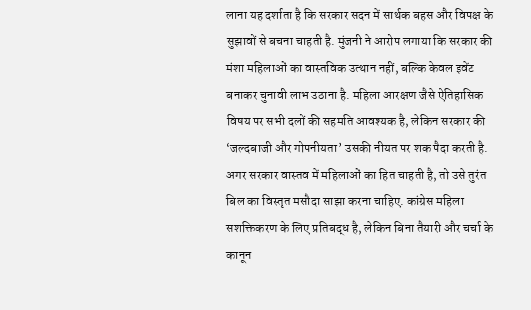लाना यह दर्शाता है कि सरकार सदन में सार्थक बहस और विपक्ष के सुझावों से बचना चाहती है. मुंजनी ने आरोप लगाया कि सरकार की मंशा महिलाओं का वास्तविक उत्थान नहीं, बल्कि केवल इवेंट बनाकर चुनावी लाभ उठाना है. महिला आरक्षण जैसे ऐतिहासिक विषय पर सभी दलों की सहमति आवश्यक है, लेकिन सरकार की ‘जल्दबाजी और गोपनीयता’ उसकी नीयत पर शक पैदा करती है. अगर सरकार वास्तव में महिलाओं का हित चाहती है, तो उसे तुरंत बिल का विस्तृत मसौदा साझा करना चाहिए. कांग्रेस महिला सशक्तिकरण के लिए प्रतिबद्ध है, लेकिन बिना तैयारी और चर्चा के कानून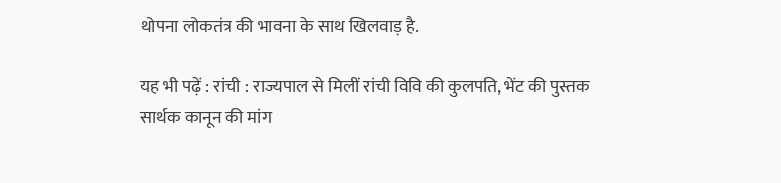थोपना लोकतंत्र की भावना के साथ खिलवाड़ है.

यह भी पढ़ें : रांची : राज्यपाल से मिलीं रांची विवि की कुलपति, भेंट की पुस्तक
सार्थक कानून की मांग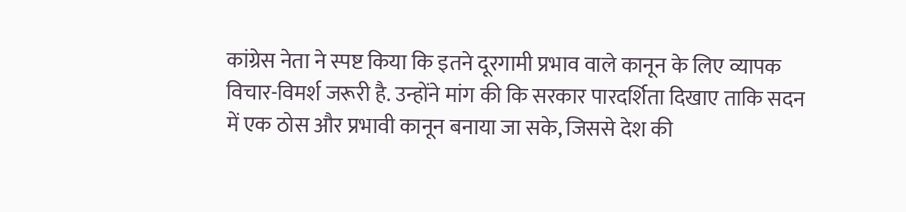कांग्रेस नेता ने स्पष्ट किया कि इतने दूरगामी प्रभाव वाले कानून के लिए व्यापक विचार-विमर्श जरूरी है. उन्होंने मांग की कि सरकार पारदर्शिता दिखाए ताकि सदन में एक ठोस और प्रभावी कानून बनाया जा सके, जिससे देश की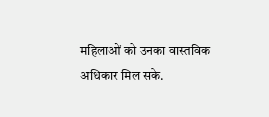महिलाओं को उनका वास्तविक अधिकार मिल सके.